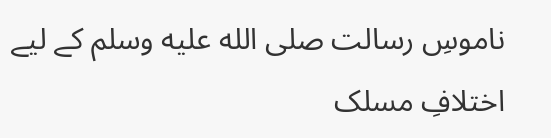ناموسِ رسالت صلى الله عليه وسلم کے لیے اختلافِ مسلک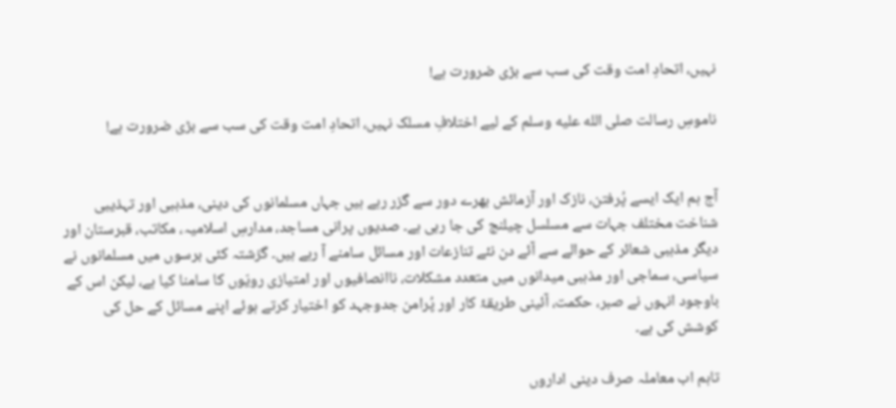نہیں، اتحادِ امت وقت کی سب سے بڑی ضرورت ہے!

ناموسِ رسالت صلى الله عليه وسلم کے لیے اختلافِ مسلک نہیں، اتحادِ امت وقت کی سب سے بڑی ضرورت ہے!


آج ہم ایک ایسے پُرفتن، نازک اور آزمائش بھرے دور سے گزر رہے ہیں جہاں مسلمانوں کی دینی، مذہبی اور تہذیبی شناخت مختلف جہات سے مسلسل چیلنج کی جا رہی ہے۔ صدیوں پرانی مساجد، مدارسِ اسلامیہ، مکاتب، قبرستان اور دیگر مذہبی شعائر کے حوالے سے آئے دن نئے تنازعات اور مسائل سامنے آ رہے ہیں۔ گزشتہ کئی برسوں میں مسلمانوں نے سیاسی، سماجی اور مذہبی میدانوں میں متعدد مشکلات، ناانصافیوں اور امتیازی رویّوں کا سامنا کیا ہے، لیکن اس کے باوجود انہوں نے صبر، حکمت، آئینی طریقۂ کار اور پُرامن جدوجہد کو اختیار کرتے ہوئے اپنے مسائل کے حل کی کوشش کی ہے۔

تاہم اب معاملہ صرف دینی اداروں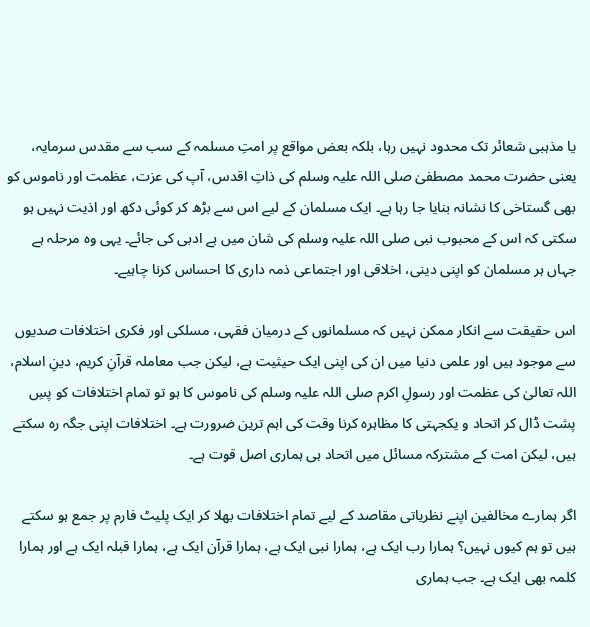یا مذہبی شعائر تک محدود نہیں رہا، بلکہ بعض مواقع پر امتِ مسلمہ کے سب سے مقدس سرمایہ، یعنی حضرت محمد مصطفیٰ صلی اللہ علیہ وسلم کی ذاتِ اقدس، آپ کی عزت، عظمت اور ناموس کو بھی گستاخی کا نشانہ بنایا جا رہا ہے۔ ایک مسلمان کے لیے اس سے بڑھ کر کوئی دکھ اور اذیت نہیں ہو سکتی کہ اس کے محبوب نبی صلی اللہ علیہ وسلم کی شان میں بے ادبی کی جائے۔ یہی وہ مرحلہ ہے جہاں ہر مسلمان کو اپنی دینی، اخلاقی اور اجتماعی ذمہ داری کا احساس کرنا چاہیے۔

اس حقیقت سے انکار ممکن نہیں کہ مسلمانوں کے درمیان فقہی، مسلکی اور فکری اختلافات صدیوں سے موجود ہیں اور علمی دنیا میں ان کی اپنی ایک حیثیت ہے، لیکن جب معاملہ قرآنِ کریم، دینِ اسلام، اللہ تعالیٰ کی عظمت اور رسولِ اکرم صلی اللہ علیہ وسلم کی ناموس کا ہو تو تمام اختلافات کو پسِ پشت ڈال کر اتحاد و یکجہتی کا مظاہرہ کرنا وقت کی اہم ترین ضرورت ہے۔ اختلافات اپنی جگہ رہ سکتے ہیں، لیکن امت کے مشترکہ مسائل میں اتحاد ہی ہماری اصل قوت ہے۔

اگر ہمارے مخالفین اپنے نظریاتی مقاصد کے لیے تمام اختلافات بھلا کر ایک پلیٹ فارم پر جمع ہو سکتے ہیں تو ہم کیوں نہیں؟ ہمارا رب ایک ہے، ہمارا نبی ایک ہے، ہمارا قرآن ایک ہے، ہمارا قبلہ ایک ہے اور ہمارا کلمہ بھی ایک ہے۔ جب ہماری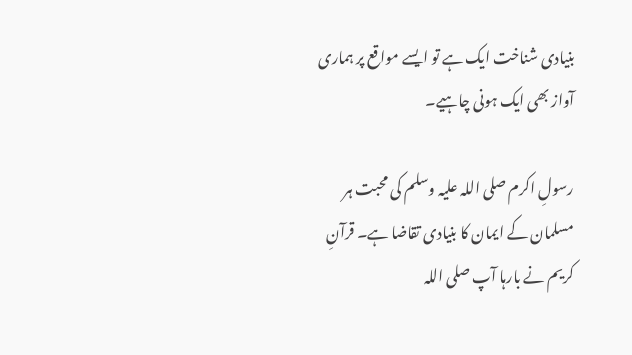بنیادی شناخت ایک ہے تو ایسے مواقع پر ہماری آواز بھی ایک ہونی چاہیے۔

رسولِ اکرم صلی اللہ علیہ وسلم کی محبت ہر مسلمان کے ایمان کا بنیادی تقاضا ہے۔ قرآنِ کریم نے بارہا آپ صلی اللہ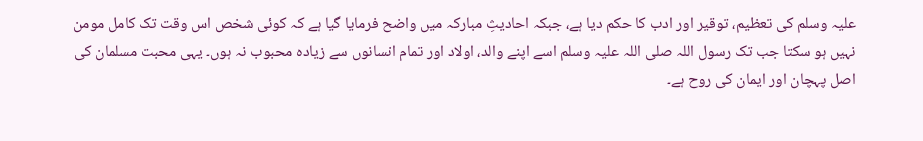علیہ وسلم کی تعظیم، توقیر اور ادب کا حکم دیا ہے، جبکہ احادیثِ مبارکہ میں واضح فرمایا گیا ہے کہ کوئی شخص اس وقت تک کامل مومن نہیں ہو سکتا جب تک رسول اللہ صلی اللہ علیہ وسلم اسے اپنے والد، اولاد اور تمام انسانوں سے زیادہ محبوب نہ ہوں۔ یہی محبت مسلمان کی اصل پہچان اور ایمان کی روح ہے۔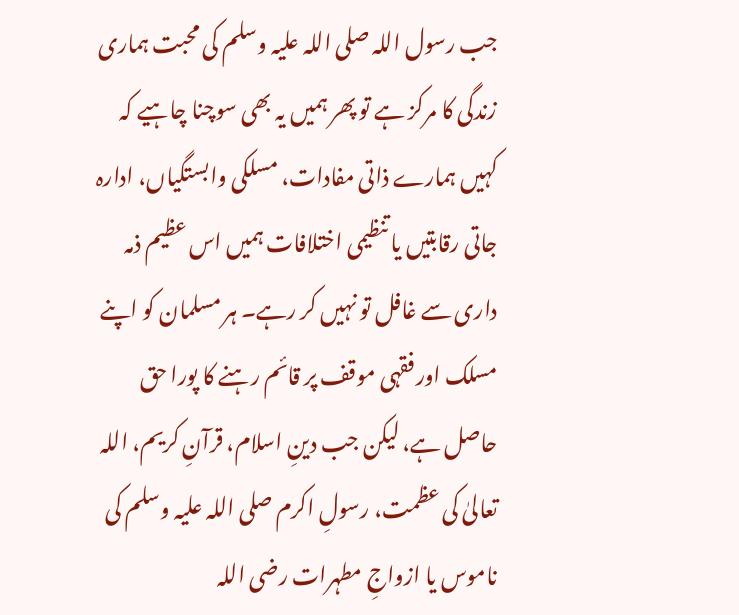جب رسول اللہ صلی اللہ علیہ وسلم کی محبت ہماری زندگی کا مرکز ہے تو پھر ہمیں یہ بھی سوچنا چاہیے کہ کہیں ہمارے ذاتی مفادات، مسلکی وابستگیاں، ادارہ جاتی رقابتیں یا تنظیمی اختلافات ہمیں اس عظیم ذمہ داری سے غافل تو نہیں کر رہے۔ ہر مسلمان کو اپنے مسلک اور فقہی موقف پر قائم رہنے کا پورا حق حاصل ہے، لیکن جب دینِ اسلام، قرآنِ کریم، اللہ تعالیٰ کی عظمت، رسولِ اکرم صلی اللہ علیہ وسلم کی ناموس یا ازواجِ مطہرات رضی اللہ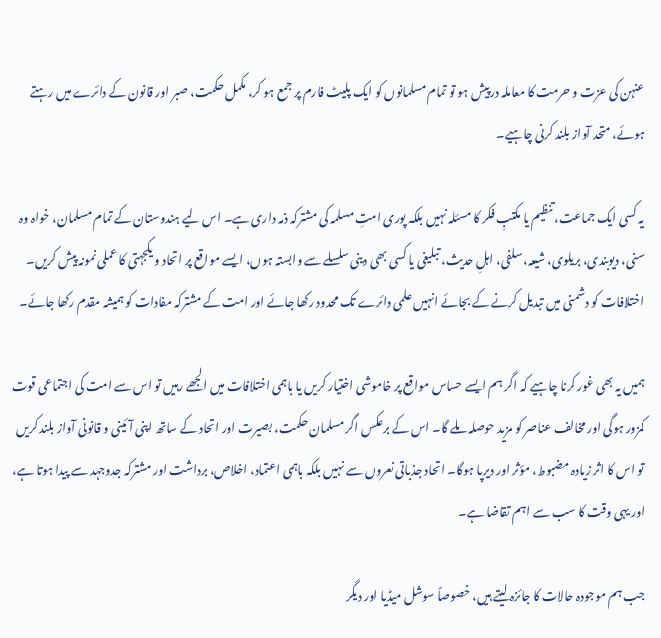عنہن کی عزت و حرمت کا معاملہ درپیش ہو تو تمام مسلمانوں کو ایک پلیٹ فارم پر جمع ہو کر، مکمل حکمت، صبر اور قانون کے دائرے میں رہتے ہوئے، متحد آواز بلند کرنی چاہیے۔

یہ کسی ایک جماعت، تنظیم یا مکتبِ فکر کا مسئلہ نہیں بلکہ پوری امتِ مسلمہ کی مشترکہ ذمہ داری ہے۔ اس لیے ہندوستان کے تمام مسلمان، خواہ وہ سنی، دیوبندی، بریلوی، شیعہ، سلفی، اہلِ حدیث، تبلیغی یا کسی بھی دینی سلسلے سے وابستہ ہوں، ایسے مواقع پر اتحاد و یکجہتی کا عملی نمونہ پیش کریں۔ اختلافات کو دشمنی میں تبدیل کرنے کے بجائے انہیں علمی دائرے تک محدود رکھا جائے اور امت کے مشترکہ مفادات کو ہمیشہ مقدم رکھا جائے۔

ہمیں یہ بھی غور کرنا چاہیے کہ اگر ہم ایسے حساس مواقع پر خاموشی اختیار کریں یا باہمی اختلافات میں الجھے رہیں تو اس سے امت کی اجتماعی قوت کمزور ہوگی اور مخالف عناصر کو مزید حوصلہ ملے گا۔ اس کے برعکس اگر مسلمان حکمت، بصیرت اور اتحاد کے ساتھ اپنی آئینی و قانونی آواز بلند کریں تو اس کا اثر زیادہ مضبوط، مؤثر اور دیرپا ہوگا۔ اتحاد جذباتی نعروں سے نہیں بلکہ باہمی اعتماد، اخلاص، برداشت اور مشترکہ جدوجہد سے پیدا ہوتا ہے، اور یہی وقت کا سب سے اہم تقاضا ہے۔

جب ہم موجودہ حالات کا جائزہ لیتے ہیں، خصوصاً سوشل میڈیا اور دیگر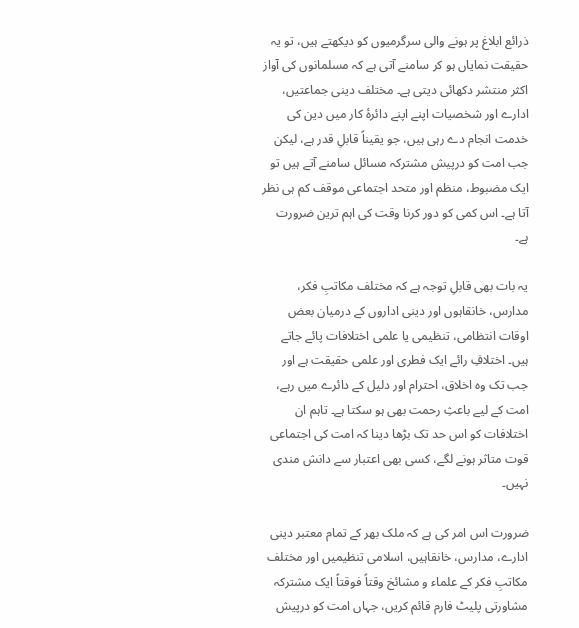ذرائع ابلاغ پر ہونے والی سرگرمیوں کو دیکھتے ہیں، تو یہ حقیقت نمایاں ہو کر سامنے آتی ہے کہ مسلمانوں کی آواز اکثر منتشر دکھائی دیتی ہے۔ مختلف دینی جماعتیں، ادارے اور شخصیات اپنے اپنے دائرۂ کار میں دین کی خدمت انجام دے رہی ہیں، جو یقیناً قابلِ قدر ہے، لیکن جب امت کو درپیش مشترکہ مسائل سامنے آتے ہیں تو ایک مضبوط، منظم اور متحد اجتماعی موقف کم ہی نظر آتا ہے۔ اس کمی کو دور کرنا وقت کی اہم ترین ضرورت ہے۔

یہ بات بھی قابلِ توجہ ہے کہ مختلف مکاتبِ فکر، مدارس، خانقاہوں اور دینی اداروں کے درمیان بعض اوقات انتظامی، تنظیمی یا علمی اختلافات پائے جاتے ہیں۔ اختلافِ رائے ایک فطری اور علمی حقیقت ہے اور جب تک وہ اخلاق، احترام اور دلیل کے دائرے میں رہے، امت کے لیے باعثِ رحمت بھی ہو سکتا ہے۔ تاہم ان اختلافات کو اس حد تک بڑھا دینا کہ امت کی اجتماعی قوت متاثر ہونے لگے، کسی بھی اعتبار سے دانش مندی نہیں۔

ضرورت اس امر کی ہے کہ ملک بھر کے تمام معتبر دینی ادارے، مدارس، خانقاہیں، اسلامی تنظیمیں اور مختلف مکاتبِ فکر کے علماء و مشائخ وقتاً فوقتاً ایک مشترکہ مشاورتی پلیٹ فارم قائم کریں، جہاں امت کو درپیش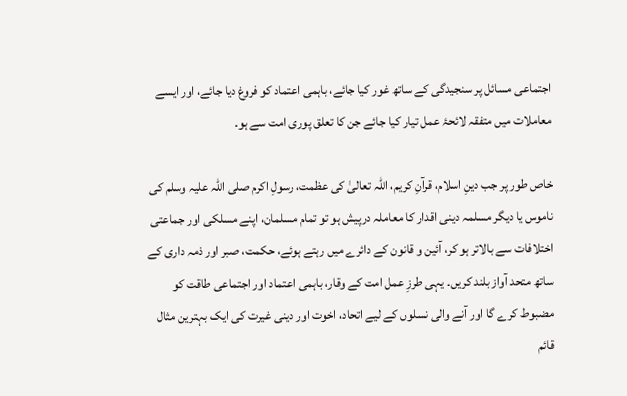اجتماعی مسائل پر سنجیدگی کے ساتھ غور کیا جائے، باہمی اعتماد کو فروغ دیا جائے، اور ایسے معاملات میں متفقہ لائحۂ عمل تیار کیا جائے جن کا تعلق پوری امت سے ہو۔

خاص طور پر جب دینِ اسلام، قرآنِ کریم، اللہ تعالیٰ کی عظمت، رسولِ اکرم صلی اللہ علیہ وسلم کی ناموس یا دیگر مسلمہ دینی اقدار کا معاملہ درپیش ہو تو تمام مسلمان، اپنے مسلکی اور جماعتی اختلافات سے بالاتر ہو کر، آئین و قانون کے دائرے میں رہتے ہوئے، حکمت، صبر اور ذمہ داری کے ساتھ متحد آواز بلند کریں۔ یہی طرزِ عمل امت کے وقار، باہمی اعتماد اور اجتماعی طاقت کو مضبوط کرے گا اور آنے والی نسلوں کے لیے اتحاد، اخوت اور دینی غیرت کی ایک بہترین مثال قائم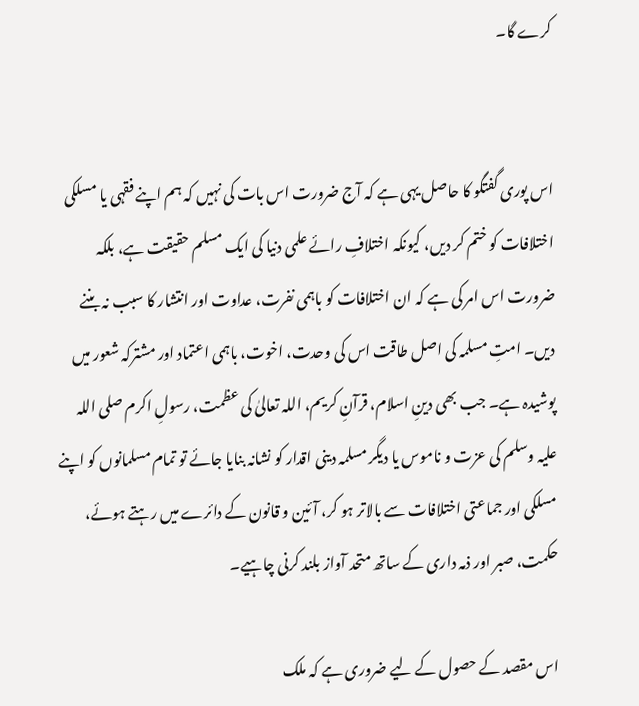کرے گا۔


اس پوری گفتگو کا حاصل یہی ہے کہ آج ضرورت اس بات کی نہیں کہ ہم اپنے فقہی یا مسلکی اختلافات کو ختم کر دیں، کیونکہ اختلافِ رائے علمی دنیا کی ایک مسلم حقیقت ہے، بلکہ ضرورت اس امر کی ہے کہ ان اختلافات کو باہمی نفرت، عداوت اور انتشار کا سبب نہ بننے دیں۔ امتِ مسلمہ کی اصل طاقت اس کی وحدت، اخوت، باہمی اعتماد اور مشترکہ شعور میں پوشیدہ ہے۔ جب بھی دینِ اسلام، قرآنِ کریم، اللہ تعالیٰ کی عظمت، رسولِ اکرم صلی اللہ علیہ وسلم کی عزت و ناموس یا دیگر مسلمہ دینی اقدار کو نشانہ بنایا جائے تو تمام مسلمانوں کو اپنے مسلکی اور جماعتی اختلافات سے بالاتر ہو کر، آئین و قانون کے دائرے میں رہتے ہوئے، حکمت، صبر اور ذمہ داری کے ساتھ متحد آواز بلند کرنی چاہیے۔

اس مقصد کے حصول کے لیے ضروری ہے کہ ملک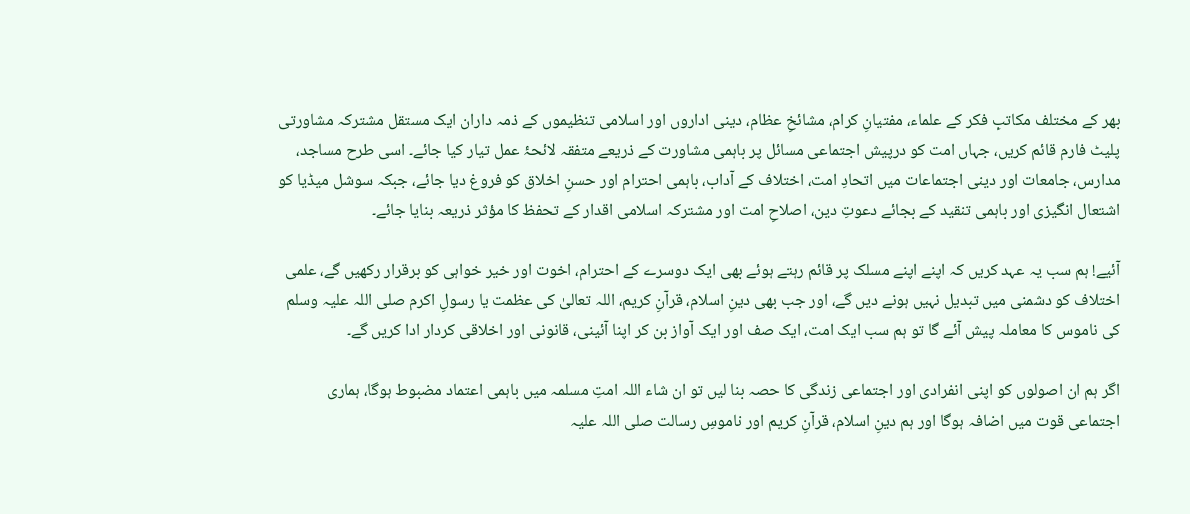بھر کے مختلف مکاتبِ فکر کے علماء، مفتیانِ کرام، مشائخِ عظام، دینی اداروں اور اسلامی تنظیموں کے ذمہ داران ایک مستقل مشترکہ مشاورتی پلیٹ فارم قائم کریں، جہاں امت کو درپیش اجتماعی مسائل پر باہمی مشاورت کے ذریعے متفقہ لائحۂ عمل تیار کیا جائے۔ اسی طرح مساجد، مدارس، جامعات اور دینی اجتماعات میں اتحادِ امت، اختلاف کے آداب، باہمی احترام اور حسنِ اخلاق کو فروغ دیا جائے، جبکہ سوشل میڈیا کو اشتعال انگیزی اور باہمی تنقید کے بجائے دعوتِ دین، اصلاحِ امت اور مشترکہ اسلامی اقدار کے تحفظ کا مؤثر ذریعہ بنایا جائے۔

آئیے! ہم سب یہ عہد کریں کہ اپنے اپنے مسلک پر قائم رہتے ہوئے بھی ایک دوسرے کے احترام، اخوت اور خیر خواہی کو برقرار رکھیں گے، علمی اختلاف کو دشمنی میں تبدیل نہیں ہونے دیں گے، اور جب بھی دینِ اسلام، قرآنِ کریم، اللہ تعالیٰ کی عظمت یا رسولِ اکرم صلی اللہ علیہ وسلم کی ناموس کا معاملہ پیش آئے گا تو ہم سب ایک امت، ایک صف اور ایک آواز بن کر اپنا آئینی، قانونی اور اخلاقی کردار ادا کریں گے۔

اگر ہم ان اصولوں کو اپنی انفرادی اور اجتماعی زندگی کا حصہ بنا لیں تو ان شاء اللہ امتِ مسلمہ میں باہمی اعتماد مضبوط ہوگا، ہماری اجتماعی قوت میں اضافہ ہوگا اور ہم دینِ اسلام، قرآنِ کریم اور ناموسِ رسالت صلی اللہ علیہ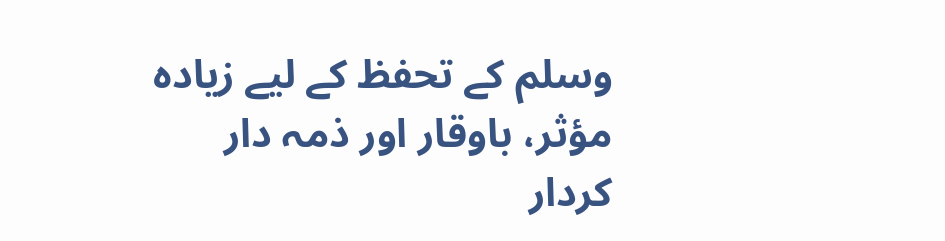وسلم کے تحفظ کے لیے زیادہ مؤثر، باوقار اور ذمہ دار کردار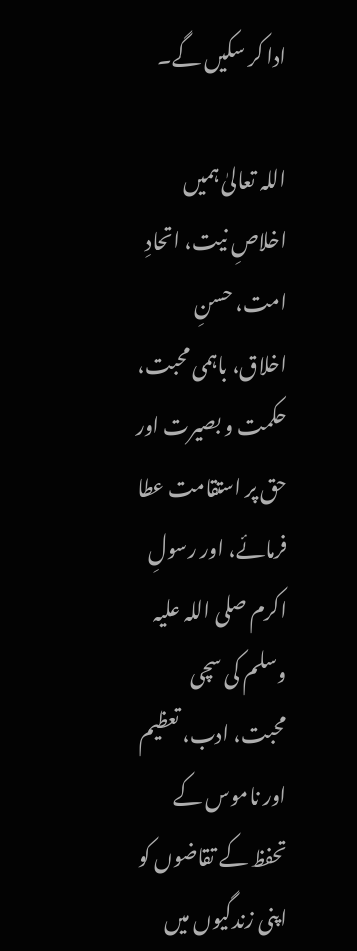ادا کر سکیں گے۔

اللہ تعالیٰ ہمیں اخلاصِ نیت، اتحادِ امت، حسنِ اخلاق، باہمی محبت، حکمت و بصیرت اور حق پر استقامت عطا فرمائے، اور رسولِ اکرم صلی اللہ علیہ وسلم کی سچی محبت، ادب، تعظیم اور ناموس کے تحفظ کے تقاضوں کو اپنی زندگیوں میں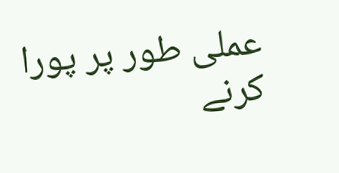عملی طور پر پورا کرنے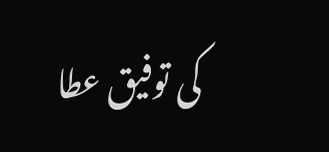کی توفیق عطا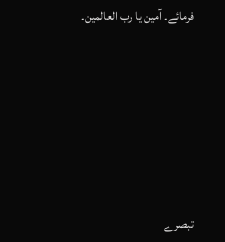فرمائے۔ آمین یا رب العالمین۔







تبصرے